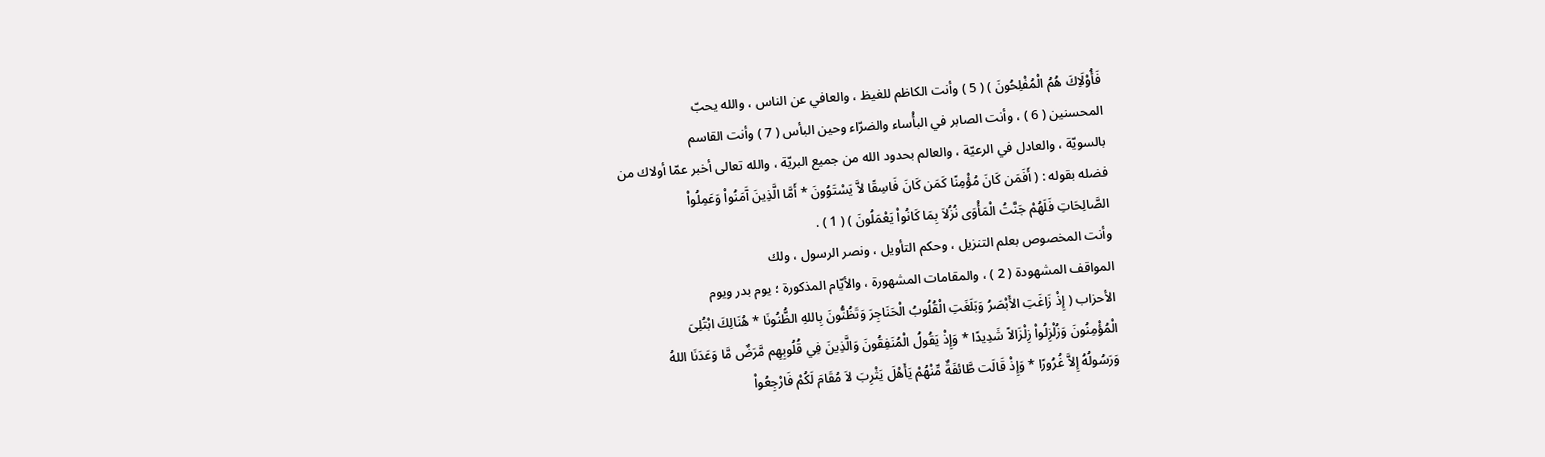فَأُوْلَاِكَ هُمُ الْمُفْلِحُونَ ) ( 5 ) وأنت الكاظم للغيظ ، والعافي عن الناس ، والله يحبّ
المحسنين ( 6 ) ، وأنت الصابر في البأْساء والضرّاء وحين البأس ( 7 ) وأنت القاسم
بالسويّة ، والعادل في الرعيّة ، والعالم بحدود الله من جميع البريّة ، والله تعالى أخبر عمّا أولاك من
فضله بقوله : ( أَفَمَن كَانَ مُؤْمِنًا كَمَن كَانَ فَاسِقًا لاَّ يَسْتَوُونَ * أَمَّا الَّذِينَ آَمَنُواْ وَعَمِلُواْ
الصَّالِحَاتِ فَلَهُمْ جَنَّتُ الْمَأْوَى نُزُلاَ بِمَا كَانُواْ يَعْمَلُونَ ) ( 1 ) .
وأنت المخصوص بعلم التنزيل ، وحكم التأويل ، ونصر الرسول ، ولك
المواقف المشهودة ( 2 ) ، والمقامات المشهورة ، والأيّام المذكورة ؛ يوم بدر ويوم
الأحزاب ( إِذْ زَاغَتِ الأَبْصَرُ وَبَلَغَتِ الْقُلُوبُ الْحَنَاجِرَ وَتَظُنُّونَ بِاللهِ الظُّنُونَا * هُنَالِكَ ابْتُلِىَ
الْمُؤْمِنُونَ وَزُلْزِلُواْ زِلْزَالاً شَدِيدًا * وَإِذْ يَقُولُ الْمُنَفِقُونَ وَالَّذِينَ فِي قُلُوبِهِم مَّرَضٌ مَّا وَعَدَنَا اللهُ
وَرَسُولُهُ إِلاَّ غُرُورًا * وَإِذْ قَالَت طَّائفَةٌ مِّنْهُمْ يَأَهْلَ يَثْرِبَ لاَ مُقَامَ لَكُمْ فَارْجِعُواْ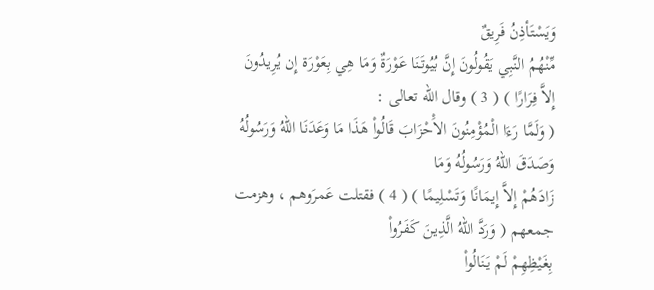وَيَسْتَأذِنُ فَرِيقٌ
مِّنْهُمُ النَّبِي يَقُولُونَ إِنَّ بُيُوتَنَا عَوْرَةٌ وَمَا هِي بِعَوْرَة إِن يُرِيدُونَ إِلاَّ فِرَارًا ) ( 3 ) وقال الله تعالى :
( وَلَمَّا رَءَا الْمُؤْمِنُونَ الاَْحْزَابَ قَالُواْ هَذَا مَا وَعَدَنَا اللهُ وَرَسُولُهُ وَصَدَقَ اللهُ وَرَسُولُهُ وَمَا
زَادَهُمْ إِلاَّ إِيمَانًا وَتَسْلِيمًا ) ( 4 ) فقتلت عَمرَوهم ، وهزمت جمعهم ( وَرَدَّ اللهُ الَّذِينَ كَفَرُواْ
بِغَيْظِهِمْ لَمْ يَنَالُواْ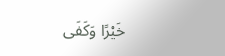خَيْرًا وَكَفَى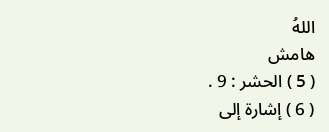اللهُ
هامش
( 5 ) الحشر : 9 .
( 6 ) إشارة إلى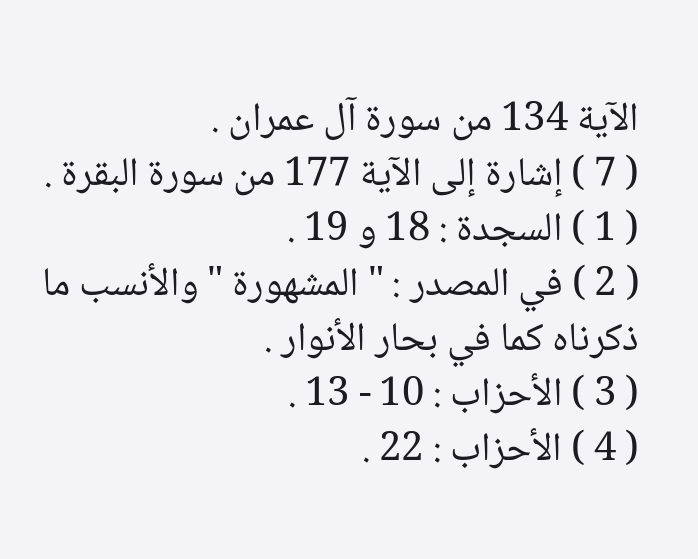الآية 134 من سورة آل عمران .
( 7 ) إشارة إلى الآية 177 من سورة البقرة .
( 1 ) السجدة : 18 و 19 .
( 2 ) في المصدر : " المشهورة " والأنسب ما ذكرناه كما في بحار الأنوار .
( 3 ) الأحزاب : 10 - 13 .
( 4 ) الأحزاب : 22 .